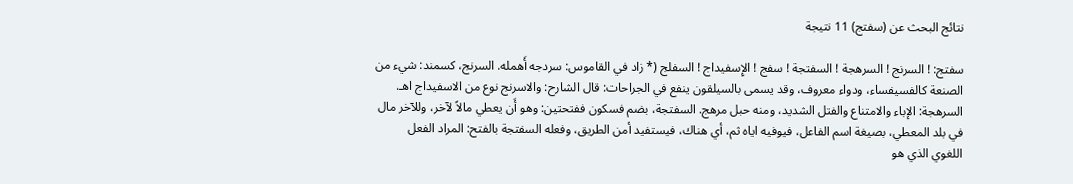نتائج البحث عن (سفتج) 11 نتيجة

سفتج: ! السرنج ! السرهجة ! السفتجة ! سفج ! الإِسفيداج ! السفلج (* زاد في القاموس: سردجه أَهمله. السرنج، كسمند: شيء من الصنعة كالفسيفساء، ودواء معروف، وقد يسمى بالسيلقون ينفع في الجراحات: قال الشارح: والاسرنج نوع من الاسفيداج اهـ. السرهجة: الإباء والامتناع والفتل الشديد، ومنه حبل مرهج. السفتجة، بضم فسكون ففتحتين: وهو أَن يعطي مالاً لآخر، وللآخر مال في بلد المعطي، بصيغة اسم الفاعل، فيوفيه اياه ثم، أي هناك، فيستفيد أمن الطريق، وفعله السفتجة بالفتح: المراد الفعل اللغوي الذي هو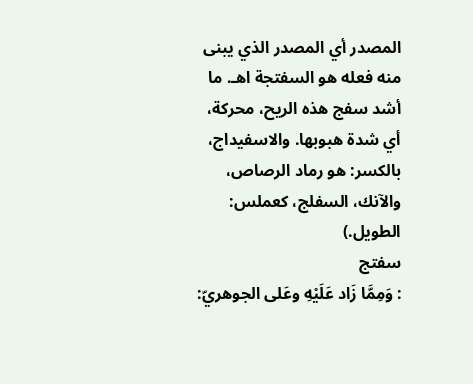المصدر أي المصدر الذي يبنى منه فعله هو السفتجة اهـ. ما أشد سفج هذه الريح، محركة، أي شدة هبوبها. والاسفيداج، بالكسر: هو رماد الرصاص، والآنك، السفلج، كعملس: الطويل.)
سفتج
: وَمِمَّا زَاد عَلَيْهِ وعَلى الجوهريّ: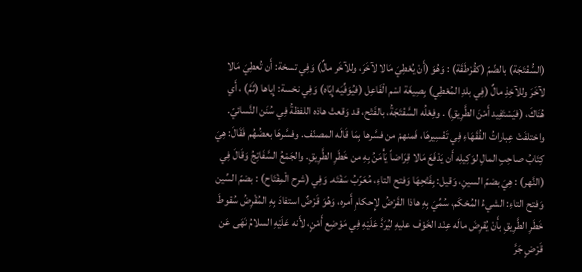(السُّفْتَجَة) بالضّمّ (كقُرْطَقَة) : وَهُوَ (أَنْ يُعْطِيَ مَالا لآخَرَ، وللآخَر مالٌ) وَفِي تسخة: أَن تُعطِيَ مَالا لآخَرَ وللآخِذِ مالٌ (فِي بلدِ المُعْطِي) بِصِيغَة اسْم الْفَاعِل (فيُوَفِّيَه إِيّاه) وَفِي نخسة: إِياها (ثَمَّ) ، أَي هُنَاكَ، (فيَسْتَفِيد أَمْنَ الطَّرِيقِ) . وفِعْلُه السَّفْتَجَةُ، بالفَتْح، قد وَقعتْ هاذه اللفظةُ فِي سُنَن النَّسائيّ. واختلفَتْ عِباراتُ الفُقَهَاءِ فِي تَفْسِيرهَا، فَمنهمْ من فسَّرها بِمَا قَالَه المصنّف. وفسَّرهَا بعضُهُم فَقَالَ: هِيَ كِتَابُ صاحِبِ المالِ لوَكِيلِه أَن يَدْفَعَ مَالا قِرَاضاً يَأْمَنُ بِهِ من خَطَرِ الطَّرِيقِ. والجَمْعُ السَّفَاتِجُ وَقَالَ فِي (النَّهر) : هِيَ بضمّ السينِ، وَقيل: بِفَتْحِهَا وَفتح التاءِ، مُعَرّبُ سَفْتَه. وَفِي (شرح الْمِفْتَاح) : بضمّ السِّين وَفتح التاءِ: الشيءُ المُحْكَم، سُمِّيَ بِهِ هاذا القَرْضُ لإِحكامِ أَمره، وَهُوَ قَرْضٌ استفادَ بِهِ المُقْرِضُ سُقوطَ خَطَرِ الطَّرِيقِ بأَنْ يُقرِضَ مالَه عِنْد الخَوْف عليهِ ليُرَدَّ عَلَيْهِ فِي مَوْضِع أَمْنٍ، لأَنه عَلَيْهِ السلامُ نَهَى عَن قَرْضٍ جَرَّ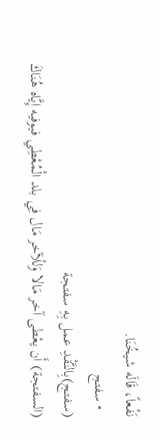نَفْعاً، قَالَه شيخُنَا.
  • سفتج
(سفتج)بِالنَّقْدِ عمل بِهِ سفتجة
(السفتجة) أَن يعْطى آخر مَالا وَللْآخر مَال فِي بلد الْمُعْطِي فيوفيه إِيَّاه هُنَاكَ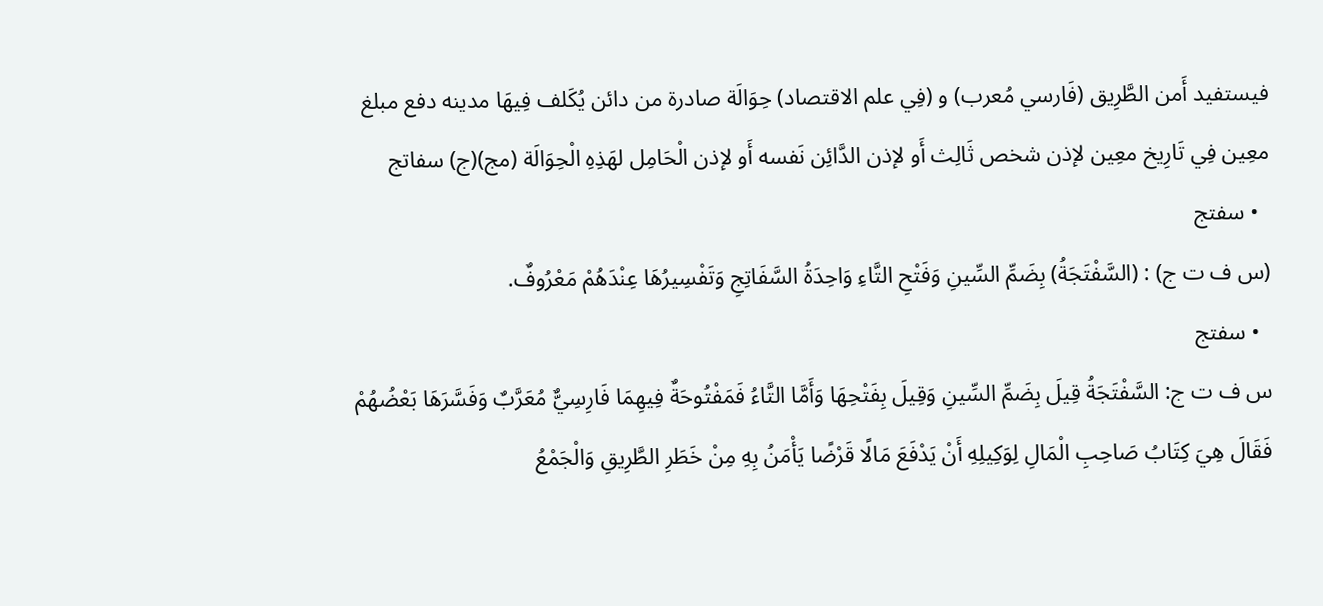فيستفيد أَمن الطَّرِيق (فَارسي مُعرب) و (فِي علم الاقتصاد) حِوَالَة صادرة من دائن يُكَلف فِيهَا مدينه دفع مبلغ معِين فِي تَارِيخ معِين لإذن شخص ثَالِث أَو لإذن الدَّائِن نَفسه أَو لإذن الْحَامِل لهَذِهِ الْحِوَالَة (مج)(ج) سفاتج
  • سفتج
(س ف ت ج) : (السَّفْتَجَةُ) بِضَمِّ السِّينِ وَفَتْحِ التَّاءِ وَاحِدَةُ السَّفَاتِجِ وَتَفْسِيرُهَا عِنْدَهُمْ مَعْرُوفٌ.
  • سفتج
س ف ت ج: السَّفْتَجَةُ قِيلَ بِضَمِّ السِّينِ وَقِيلَ بِفَتْحِهَا وَأَمَّا التَّاءُ فَمَفْتُوحَةٌ فِيهِمَا فَارِسِيٌّ مُعَرَّبٌ وَفَسَّرَهَا بَعْضُهُمْ فَقَالَ هِيَ كِتَابُ صَاحِبِ الْمَالِ لِوَكِيلِهِ أَنْ يَدْفَعَ مَالًا قَرْضًا يَأْمَنُ بِهِ مِنْ خَطَرِ الطَّرِيقِ وَالْجَمْعُ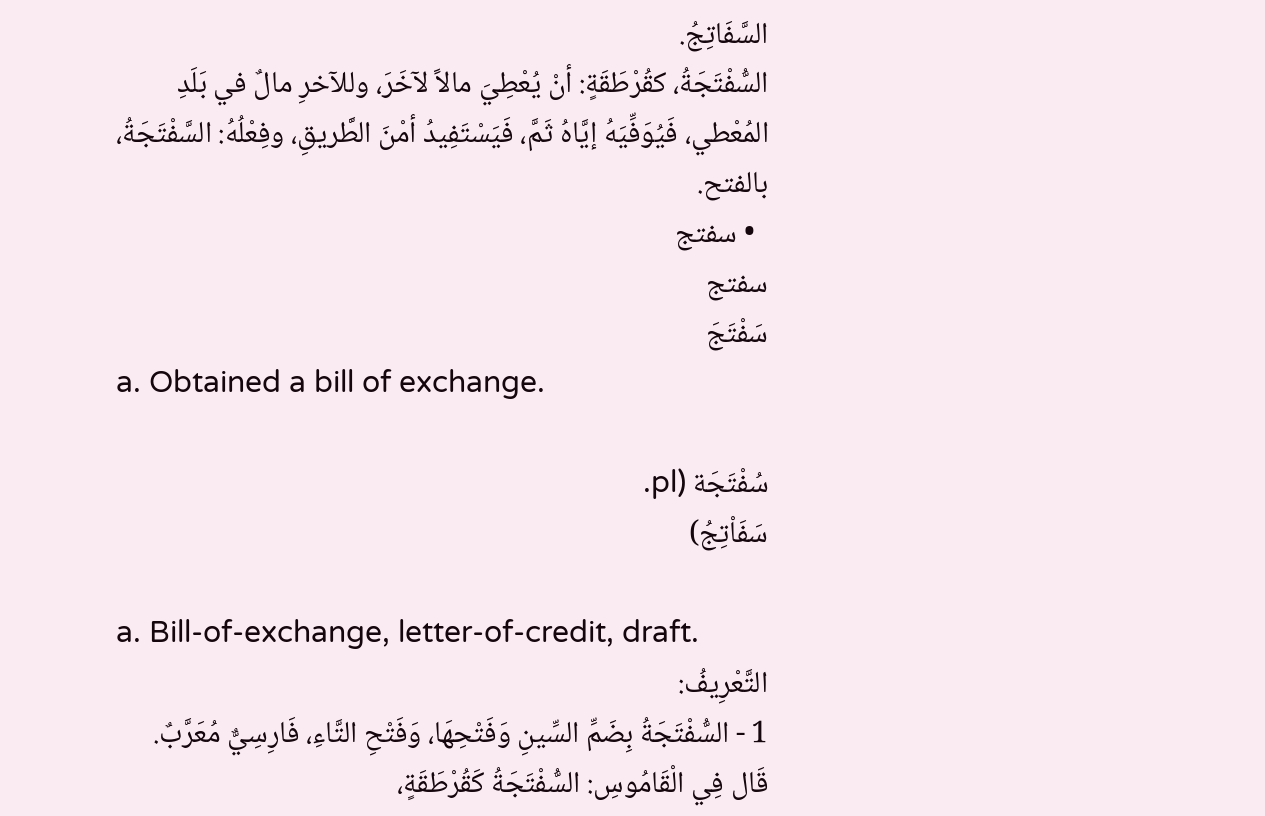السَّفَاتِجُ.
السُّفْتَجَةُ، كقُرْطَقَةٍ: أنْ يُعْطِيَ مالاً لآخَرَ، وللآخرِ مالٌ في بَلَدِ المُعْطي، فَيُوَفِّيَهُ إيَّاهُ ثَمَّ، فَيَسْتَفِيدُ أمْنَ الطَّريقِ، وفِعْلُهُ: السَّفْتَجَةُ، بالفتح.
  • سفتج
سفتج
سَفْتَجَ
a. Obtained a bill of exchange.

سُفْتَجَة (pl.
سَفَاْتِجُ)

a. Bill-of-exchange, letter-of-credit, draft.
التَّعْرِيفُ:
1 - السُّفْتَجَةُ بِضَمِّ السِّينِ وَفَتْحِهَا، وَفَتْحِ التَّاءِ، فَارِسِيٌّ مُعَرَّبٌ. قَال فِي الْقَامُوسِ: السُّفْتَجَةُ كَقُرْطَقَةٍ،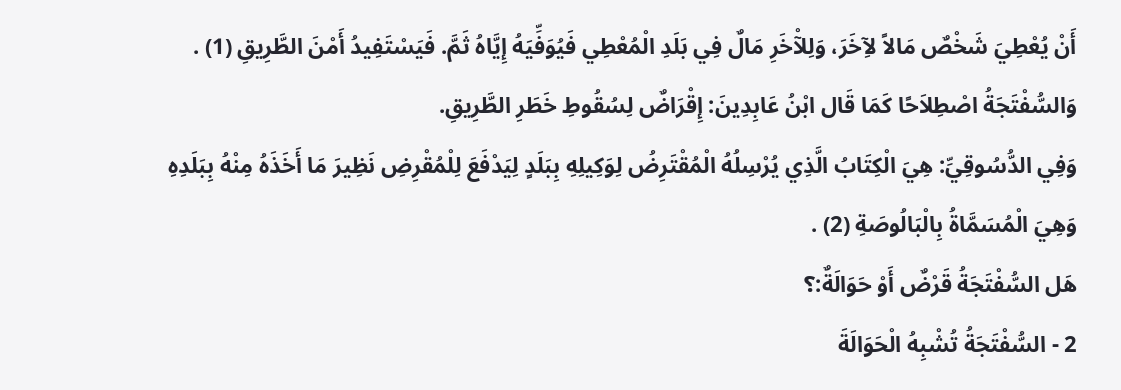أَنْ يُعْطِيَ شَخْصٌ مَالاً لآِخَرَ، وَلِلآْخَرِ مَالٌ فِي بَلَدِ الْمُعْطِي فَيُوَفِّيَهُ إِيَّاهُ ثَمَّ. فَيَسْتَفِيدُ أَمْنَ الطَّرِيقِ (1) .
وَالسُّفْتَجَةُ اصْطِلاَحًا كَمَا قَال ابْنُ عَابِدِينَ: إِقْرَاضٌ لِسُقُوطِ خَطَرِ الطَّرِيقِ.
وَفِي الدُّسُوقِيِّ: هِيَ الْكِتَابُ الَّذِي يُرْسِلُهُ الْمُقْتَرِضُ لِوَكِيلِهِ بِبَلَدٍ لِيَدْفَعَ لِلْمُقْرِضِ نَظِيرَ مَا أَخَذَهُ مِنْهُ بِبَلَدِهِ وَهِيَ الْمُسَمَّاةُ بِالْبَالُوصَةِ (2) .
هَل السُّفْتَجَةُ قَرْضٌ أَوْ حَوَالَةٌ:؟
2 - السُّفْتَجَةُ تُشْبِهُ الْحَوَالَةَ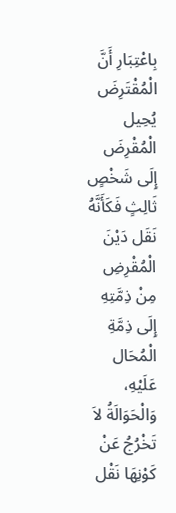بِاعْتِبَارِ أَنَّ الْمُقْتَرِضَ يُحِيل الْمُقْرِضَ إِلَى شَخْصٍ ثَالِثٍ فَكَأَنَّهُ نَقَل دَيْنَ الْمُقْرِضِ مِنْ ذِمَّتِهِ إِلَى ذِمَّةِ الْمُحَال عَلَيْهِ، وَالْحَوَالَةُ لاَ تَخْرُجُ عَنْ كَوْنِهَا نَقْل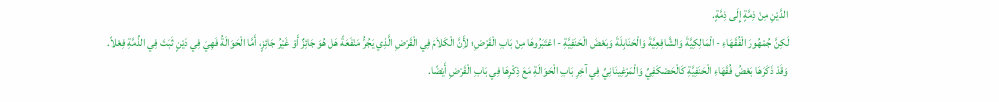الدَّيْنِ مِنْ ذِمَّةٍ إِلَى ذِمَّةٍ.
لَكِنَّ جُمْهُورَ الْفُقَهَاءِ - الْمَالِكِيَّةَ وَالشَّافِعِيَّةَ وَالْحَنَابِلَةَ وَبَعْضَ الْحَنَفِيَّةِ - اعْتَبَرُوهَا مِنْ بَابِ الْقَرْضِ؛ لأَِنَّ الْكَلاَمَ فِي الْقَرْضِ الَّذِي يَجُرُّ مَنْفَعَةً هَل هُوَ جَائِزٌ أَوْ غَيْرُ جَائِزٍ، أَمَّا الْحَوَالَةُ فَهِيَ فِي دَيْنٍ ثَبَتَ فِي الذِّمَّةِ فِعْلاً.
وَقَدْ ذَكَرَهَا بَعْضُ فُقَهَاءِ الْحَنَفِيَّةِ كَالْحَصْكَفِيِّ وَالْمَرْغِينَانِيِّ فِي آخِرِ بَابِ الْحَوَالَةِ مَعَ ذِكْرِهَا فِي بَابِ الْقَرْضِ أَيْضًا.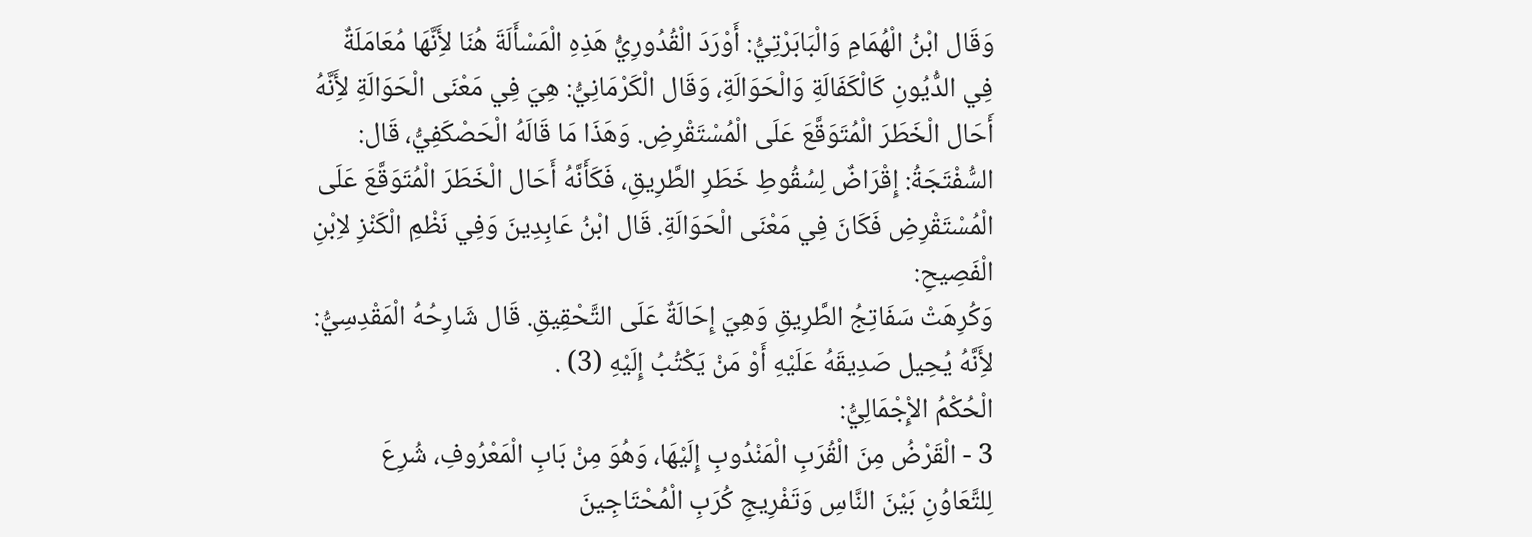وَقَال ابْنُ الْهُمَامِ وَالْبَابَرْتِيُّ: أَوْرَدَ الْقُدُورِيُّ هَذِهِ الْمَسْأَلَةَ هُنَا لأَِنَّهَا مُعَامَلَةٌ فِي الدُّيُونِ كَالْكَفَالَةِ وَالْحَوَالَةِ، وَقَال الْكَرْمَانِيُّ: هِيَ فِي مَعْنَى الْحَوَالَةِ لأَِنَّهُ أَحَال الْخَطَرَ الْمُتَوَقَّعَ عَلَى الْمُسْتَقْرِضِ. وَهَذَا مَا قَالَهُ الْحَصْكَفِيُّ، قَال: السُّفْتَجَةُ: إِقْرَاضٌ لِسُقُوطِ خَطَرِ الطَّرِيقِ، فَكَأَنَّهُ أَحَال الْخَطَرَ الْمُتَوَقَّعَ عَلَى الْمُسْتَقْرِضِ فَكَانَ فِي مَعْنَى الْحَوَالَةِ. قَال ابْنُ عَابِدِينَ وَفِي نَظْمِ الْكَنْزِ لاِبْنِ الْفَصِيحِ:
وَكُرِهَتْ سَفَاتِجُ الطَّرِيقِ وَهِيَ إِحَالَةٌ عَلَى التَّحْقِيقِ. قَال شَارِحُهُ الْمَقْدِسِيُّ: لأَِنَّهُ يُحِيل صَدِيقَهُ عَلَيْهِ أَوْ مَنْ يَكْتُبُ إِلَيْهِ (3) .
الْحُكْمُ الإِْجْمَالِيُّ:
3 - الْقَرْضُ مِنَ الْقُرَبِ الْمَنْدُوبِ إِلَيْهَا، وَهُوَ مِنْ بَابِ الْمَعْرُوفِ، شُرِعَ لِلتَّعَاوُنِ بَيْنَ النَّاسِ وَتَفْرِيجِ كُرَبِ الْمُحْتَاجِينَ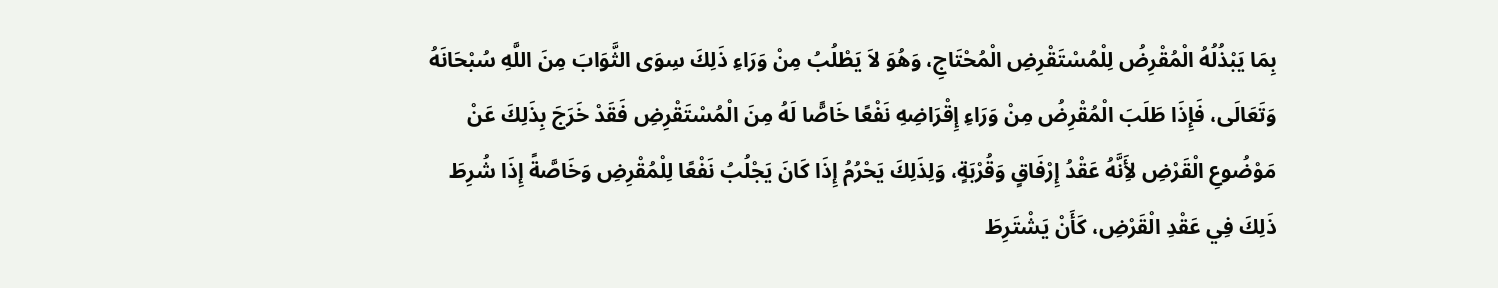بِمَا يَبْذُلُهُ الْمُقْرِضُ لِلْمُسْتَقْرِضِ الْمُحْتَاجِ، وَهُوَ لاَ يَطْلُبُ مِنْ وَرَاءِ ذَلِكَ سِوَى الثَّوَابَ مِنَ اللَّهِ سُبْحَانَهُ وَتَعَالَى، فَإِذَا طَلَبَ الْمُقْرِضُ مِنْ وَرَاءِ إِقْرَاضِهِ نَفْعًا خَاصًّا لَهُ مِنَ الْمُسْتَقْرِضِ فَقَدْ خَرَجَ بِذَلِكَ عَنْ مَوْضُوعِ الْقَرْضِ لأَِنَّهُ عَقْدُ إِرْفَاقٍ وَقُرْبَةٍ، وَلِذَلِكَ يَحْرُمُ إِذَا كَانَ يَجْلُبُ نَفْعًا لِلْمُقْرِضِ وَخَاصَّةً إِذَا شُرِطَ ذَلِكَ فِي عَقْدِ الْقَرْضِ، كَأَنْ يَشْتَرِطَ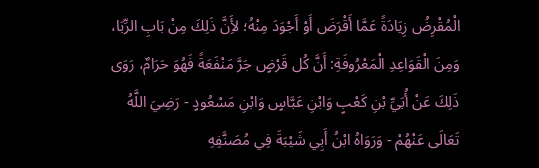الْمُقْرِضُ زِيَادَةً عَمَّا أَقْرَضَ أَوْ أَجْوَدَ مِنْهُ؛ لأَِنَّ ذَلِكَ مِنْ بَابِ الرِّبَا، وَمِنَ الْقَوَاعِدِ الْمَعْرُوفَةِ: أَنَّ كُل قَرْضٍ جَرَّ مَنْفَعَةً فَهُوَ حَرَامٌ، رَوَى ذَلِكَ عَنْ أُبَيِّ بْنِ كَعْبٍ وَابْنِ عَبَّاسٍ وَابْنِ مَسْعُودٍ - رَضِيَ اللَّهُ تَعَالَى عَنْهُمْ - وَرَوَاهُ ابْنُ أَبِي شَيْبَةَ فِي مُصَنَّفِهِ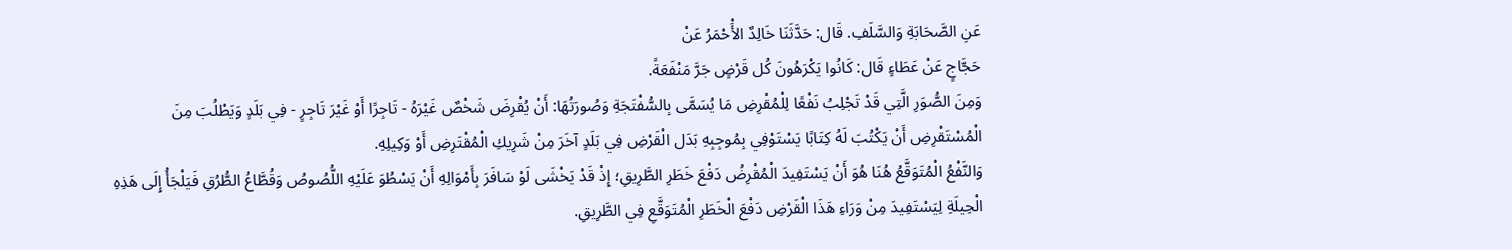عَنِ الصَّحَابَةِ وَالسَّلَفِ. قَال: حَدَّثَنَا خَالِدٌ الأَْحْمَرُ عَنْ
حَجَّاجٍ عَنْ عَطَاءٍ قَال: كَانُوا يَكْرَهُونَ كُل قَرْضٍ جَرَّ مَنْفَعَةً.
وَمِنَ الصُّوَرِ الَّتِي قَدْ تَجْلِبُ نَفْعًا لِلْمُقْرِضِ مَا يُسَمَّى بِالسُّفْتَجَةِ وَصُورَتُهَا: أَنْ يُقْرِضَ شَخْصٌ غَيْرَهُ - تَاجِرًا أَوْ غَيْرَ تَاجِرٍ - فِي بَلَدٍ وَيَطْلُبَ مِنَ الْمُسْتَقْرِضِ أَنْ يَكْتُبَ لَهُ كِتَابًا يَسْتَوْفِي بِمُوجِبِهِ بَدَل الْقَرْضِ فِي بَلَدٍ آخَرَ مِنْ شَرِيكِ الْمُقْتَرِضِ أَوْ وَكِيلِهِ.
وَالنَّفْعُ الْمُتَوَقَّعُ هُنَا هُوَ أَنْ يَسْتَفِيدَ الْمُقْرِضُ دَفْعَ خَطَرِ الطَّرِيقِ؛ إِذْ قَدْ يَخْشَى لَوْ سَافَرَ بِأَمْوَالِهِ أَنْ يَسْطُوَ عَلَيْهِ اللُّصُوصُ وَقُطَّاعُ الطُّرُقِ فَيَلْجَأُ إِلَى هَذِهِ الْحِيلَةِ لِيَسْتَفِيدَ مِنْ وَرَاءِ هَذَا الْقَرْضِ دَفْعَ الْخَطَرِ الْمُتَوَقَّعِ فِي الطَّرِيقِ.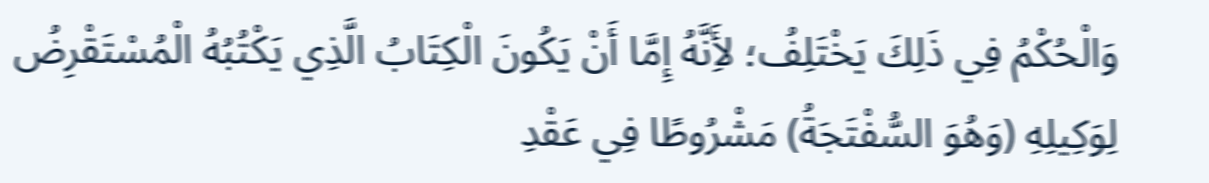وَالْحُكْمُ فِي ذَلِكَ يَخْتَلِفُ؛ لأَِنَّهُ إِمَّا أَنْ يَكُونَ الْكِتَابُ الَّذِي يَكْتُبُهُ الْمُسْتَقْرِضُ لِوَكِيلِهِ (وَهُوَ السُّفْتَجَةُ) مَشْرُوطًا فِي عَقْدِ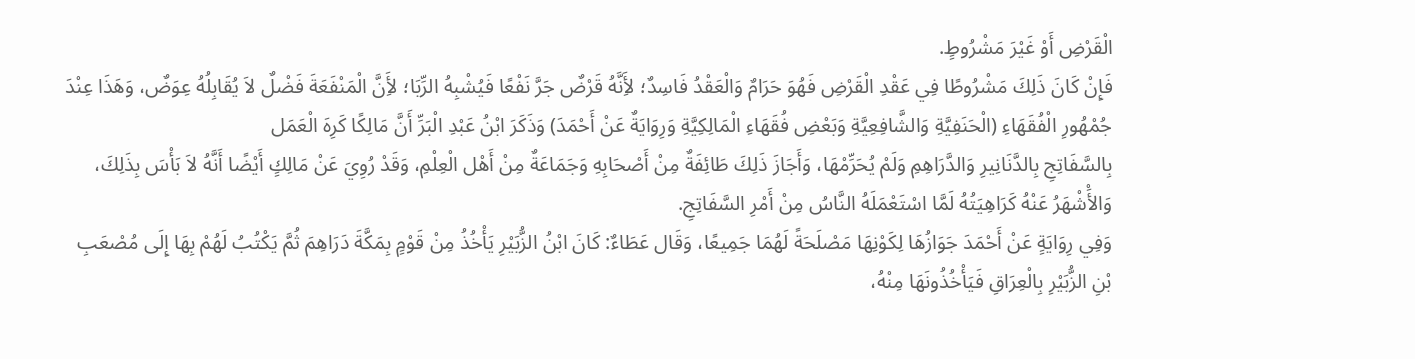الْقَرْضِ أَوْ غَيْرَ مَشْرُوطٍ.
فَإِنْ كَانَ ذَلِكَ مَشْرُوطًا فِي عَقْدِ الْقَرْضِ فَهُوَ حَرَامٌ وَالْعَقْدُ فَاسِدٌ؛ لأَِنَّهُ قَرْضٌ جَرَّ نَفْعًا فَيُشْبِهُ الرِّبَا؛ لأَِنَّ الْمَنْفَعَةَ فَضْلٌ لاَ يُقَابِلُهُ عِوَضٌ، وَهَذَا عِنْدَ جُمْهُورِ الْفُقَهَاءِ (الْحَنَفِيَّةِ وَالشَّافِعِيَّةِ وَبَعْضِ فُقَهَاءِ الْمَالِكِيَّةِ وَرِوَايَةٌ عَنْ أَحْمَدَ) وَذَكَرَ ابْنُ عَبْدِ الْبَرِّ أَنَّ مَالِكًا كَرِهَ الْعَمَل
بِالسَّفَاتِجِ بِالدَّنَانِيرِ وَالدَّرَاهِمِ وَلَمْ يُحَرِّمْهَا، وَأَجَازَ ذَلِكَ طَائِفَةٌ مِنْ أَصْحَابِهِ وَجَمَاعَةٌ مِنْ أَهْل الْعِلْمِ، وَقَدْ رُوِيَ عَنْ مَالِكٍ أَيْضًا أَنَّهُ لاَ بَأْسَ بِذَلِكَ، وَالأَْشْهَرُ عَنْهُ كَرَاهِيَتُهُ لَمَّا اسْتَعْمَلَهُ النَّاسُ مِنْ أَمْرِ السَّفَاتِجِ.
وَفِي رِوَايَةٍ عَنْ أَحْمَدَ جَوَازُهَا لِكَوْنِهَا مَصْلَحَةً لَهُمَا جَمِيعًا، وَقَال عَطَاءٌ: كَانَ ابْنُ الزُّبَيْرِ يَأْخُذُ مِنْ قَوْمٍ بِمَكَّةَ دَرَاهِمَ ثُمَّ يَكْتُبُ لَهُمْ بِهَا إِلَى مُصْعَبِ بْنِ الزُّبَيْرِ بِالْعِرَاقِ فَيَأْخُذُونَهَا مِنْهُ،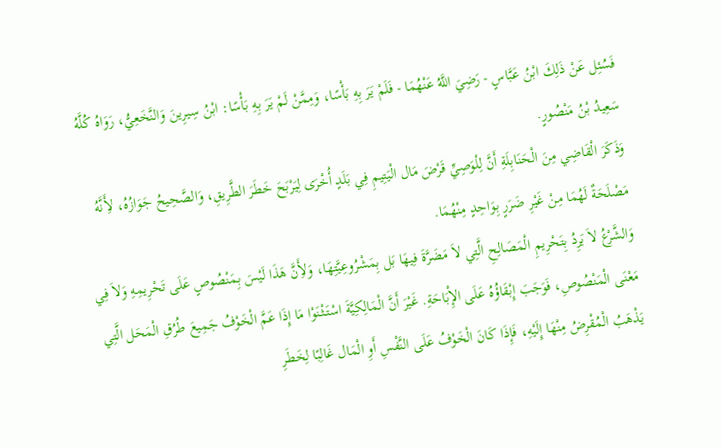فَسُئِل عَنْ ذَلِكَ ابْنُ عَبَّاسٍ - رَضِيَ اللَّهُ عَنْهُمَا - فَلَمْ يَرَ بِهِ بَأْسًا، وَمِمَّنْ لَمْ يَرَ بِهِ بَأْسًا: ابْنُ سِيرِينَ وَالنَّخَعِيُّ، رَوَاهُ كُلَّهُ سَعِيدُ بْنُ مَنْصُورٍ.
وَذَكَرَ الْقَاضِي مِنَ الْحَنَابِلَةِ أَنَّ لِلْوَصِيِّ قَرْضَ مَال الْيَتِيمِ فِي بَلَدٍ أُخْرَى لِيَرْبَحَ خَطَرَ الطَّرِيقِ، وَالصَّحِيحُ جَوَازُهُ، لأَِنَّهُ مَصْلَحَةٌ لَهُمَا مِنْ غَيْرِ ضَرَرٍ بِوَاحِدٍ مِنْهُمَا.
وَالشَّرْعُ لاَ يَرِدُ بِتَحْرِيمِ الْمَصَالِحِ الَّتِي لاَ مَضَرَّةَ فِيهَا بَل بِمَشْرُوعِيَّتِهَا، وَلأَِنَّ هَذَا لَيْسَ بِمَنْصُوصٍ عَلَى تَحْرِيمِهِ وَلاَ فِي مَعْنَى الْمَنْصُوصِ، فَوَجَبَ إِبْقَاؤُهُ عَلَى الإِْبَاحَةِ. غَيْرَ أَنَّ الْمَالِكِيَّةَ اسْتَثْنَوْا مَا إِذَا عَمَّ الْخَوْفُ جَمِيعَ طُرُقِ الْمَحَل الَّتِي يَذْهَبُ الْمُقْرِضُ مِنْهَا إِلَيْهِ، فَإِذَا كَانَ الْخَوْفُ عَلَى النَّفْسِ أَوِ الْمَال غَالِبًا لِخَطَرِ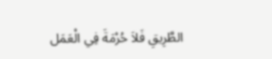الطَّرِيقِ فَلاَ حُرْمَةَ فِي الْعَمَل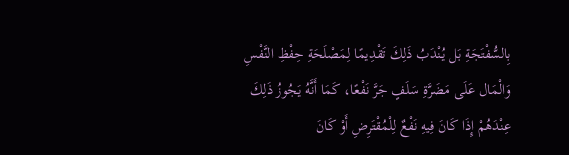بِالسُّفْتَجَةِ بَل يُنْدَبُ ذَلِكَ تَقْدِيمًا لِمَصْلَحَةِ حِفْظِ النَّفْسِ وَالْمَال عَلَى مَضَرَّةِ سَلَفٍ جَرَّ نَفْعًا، كَمَا أَنَّهُ يَجُوزُ ذَلِكَ عِنْدَهُمْ إِذَا كَانَ فِيهِ نَفْعٌ لِلْمُقْتَرِضِ أَوْ كَانَ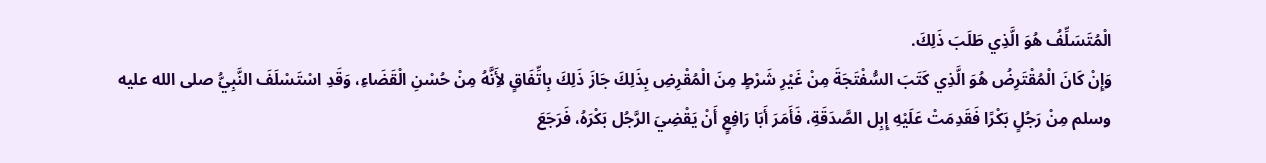الْمُتَسَلِّفُ هُوَ الَّذِي طَلَبَ ذَلِكَ.
وَإِنْ كَانَ الْمُقْتَرِضُ هُوَ الَّذِي كَتَبَ السُّفْتَجَةَ مِنْ غَيْرِ شَرْطٍ مِنَ الْمُقْرِضِ بِذَلِكَ جَازَ ذَلِكَ بِاتِّفَاقٍ لأَِنَّهُ مِنْ حُسْنِ الْقَضَاءِ، وَقَدِ اسْتَسْلَفَ النَّبِيُّ صلى الله عليه وسلم مِنْ رَجُلٍ بَكْرًا فَقَدِمَتْ عَلَيْهِ إِبِل الصَّدَقَةِ، فَأَمَرَ أَبَا رَافِعٍ أَنْ يَقْضِيَ الرَّجُل بَكْرَهُ، فَرَجَعَ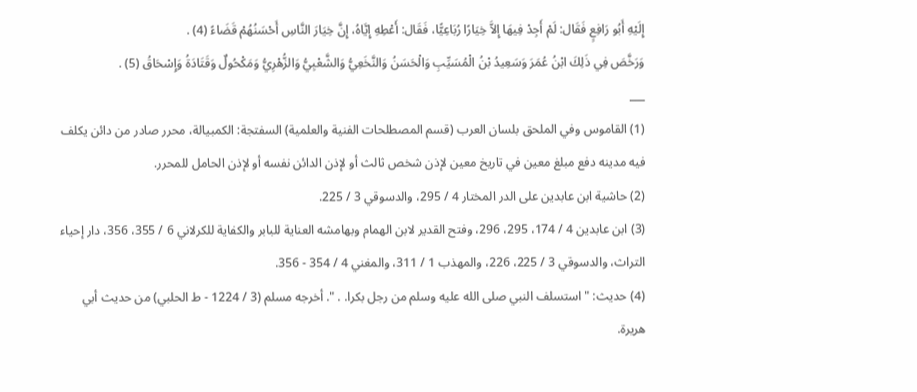إِلَيْهِ أَبُو رَافِعٍ فَقَال: لَمْ أَجِدْ فِيهَا إِلاَّ خِيَارًا رُبَاعِيًّا، فَقَال: أَعْطِهِ إِيَّاهُ، إِنَّ خِيَارَ النَّاسِ أَحْسَنُهُمْ قَضَاءً (4) .
وَرَخَّصَ فِي ذَلِكَ ابْنُ عُمَرَ وَسَعِيدُ بْنُ الْمُسَيِّبِ وَالْحَسَنُ وَالنَّخَعِيُّ وَالشَّعْبِيُّ وَالزُّهْرِيُّ وَمَكْحُولٌ وَقَتَادَةُ وَإِسْحَاقُ (5) .
___
(1) القاموس وفي الملحق بلسان العرب (قسم المصطلحات الفنية والعلمية) السفتجة: الكمبيالة، محرر صادر من دائن يكلف فيه مدينه دفع مبلغ معين في تاريخ معين لإذن شخص ثالث أو لإذن الدائن نفسه أو لإذن الحامل للمحرر.
(2) حاشية ابن عابدين على الدر المختار 4 / 295، والدسوقي 3 / 225.
(3) ابن عابدين 4 / 174، 295، 296، وفتح القدير لابن الهمام وبهامشه العناية للبابر والكفاية للكرلاني 6 / 355، 356، دار إحياء التراث، والدسوقي 3 / 225، 226، والمهذب 1 / 311، والمغني 4 / 354 - 356.
(4) حديث: " استسلف النبي صلى الله عليه وسلم من رجل بكرا. . ". أخرجه مسلم (3 / 1224 - ط الحلبي) من حديث أبي هريرة.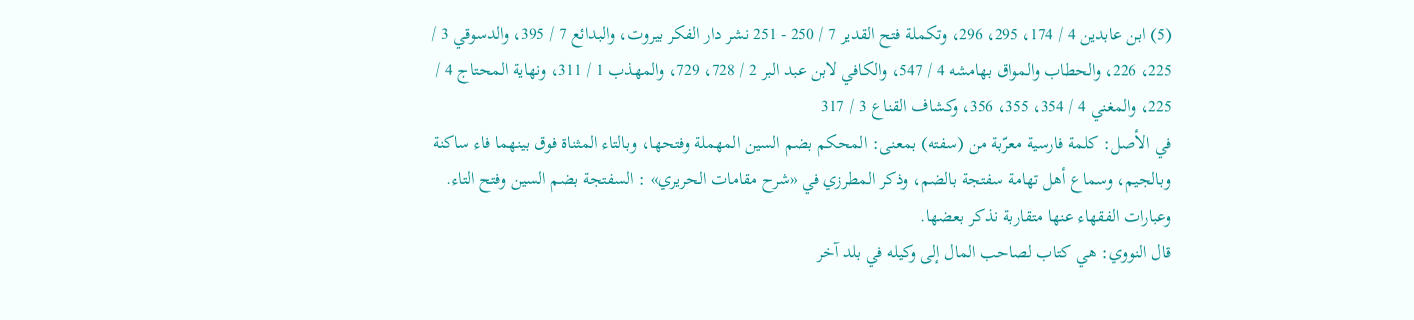(5) ابن عابدين 4 / 174، 295، 296، وتكملة فتح القدير 7 / 250 - 251 نشر دار الفكر بيروت، والبدائع 7 / 395، والدسوقي 3 / 225، 226، والحطاب والمواق بهامشه 4 / 547، والكافي لابن عبد البر 2 / 728، 729، والمهذب 1 / 311، ونهاية المحتاج 4 / 225، والمغني 4 / 354، 355، 356، وكشاف القناع 3 / 317
في الأصل: كلمة فارسية معرّبة من (سفته) بمعنى: المحكم بضم السين المهملة وفتحها، وبالتاء المثناة فوق بينهما فاء ساكنة وبالجيم، وسماع أهل تهامة سفتجة بالضم، وذكر المطرزي في «شرح مقامات الحريري» : السفتجة بضم السين وفتح التاء.
وعبارات الفقهاء عنها متقاربة نذكر بعضها.
قال النووي: هي كتاب لصاحب المال إلى وكيله في بلد آخر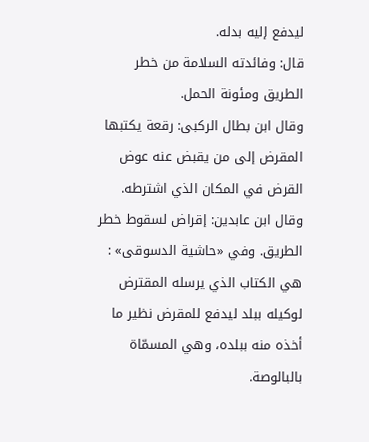ليدفع إليه بدله.
قال: وفائدته السلامة من خطر الطريق ومئونة الحمل.
وقال ابن بطال الركبى: رقعة يكتبها المقرض إلى من يقبض عنه عوض القرض في المكان الذي اشترطه.
وقال ابن عابدين: إقراض لسقوط خطر الطريق. وفي «حاشية الدسوقى» : هي الكتاب الذي يرسله المقترض لوكيله ببلد ليدفع للمقرض نظير ما أخذه منه ببلده، وهي المسمّاة بالبالوصة.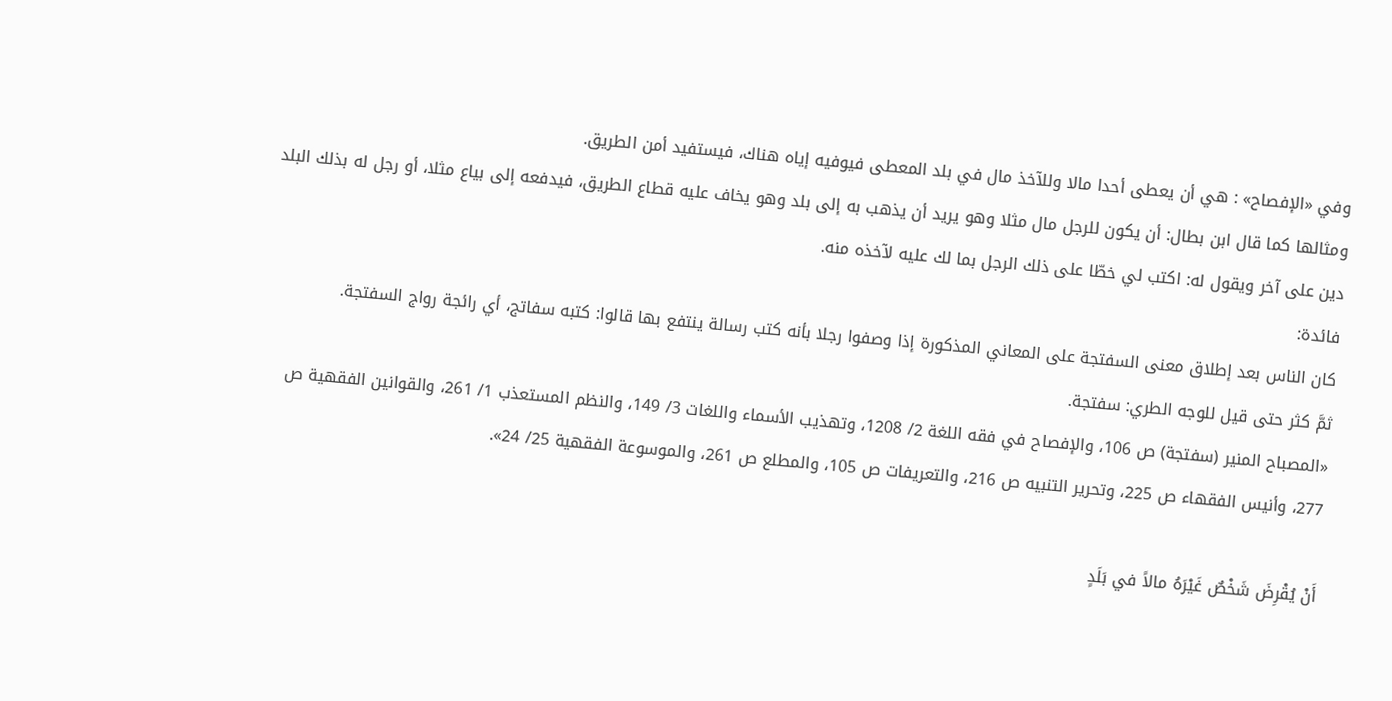وفي «الإفصاح» : هي أن يعطى أحدا مالا وللآخذ مال في بلد المعطى فيوفيه إياه هناك، فيستفيد أمن الطريق.
ومثالها كما قال ابن بطال: أن يكون للرجل مال مثلا وهو يريد أن يذهب به إلى بلد وهو يخاف عليه قطاع الطريق، فيدفعه إلى بياع مثلا، أو رجل له بذلك البلد دين على آخر ويقول له: اكتب لي خطّا على ذلك الرجل بما لك عليه لآخذه منه.
فائدة:
كان الناس بعد إطلاق معنى السفتجة على المعاني المذكورة إذا وصفوا رجلا بأنه كتب رسالة ينتفع بها قالوا: كتبه سفاتج، أي رائجة رواج السفتجة.
ثمَّ كثر حتى قيل للوجه الطري: سفتجة.
«المصباح المنير (سفتجة) ص 106، والإفصاح في فقه اللغة 2/ 1208، وتهذيب الأسماء واللغات 3/ 149، والنظم المستعذب 1/ 261، والقوانين الفقهية ص 277، وأنيس الفقهاء ص 225، وتحرير التنبيه ص 216، والتعريفات ص 105، والمطلع ص 261، والموسوعة الفقهية 25/ 24».

أَنْ يُقْرِضَ شَخْصٌ غَيْرَهُ مالاً في بَلَدٍ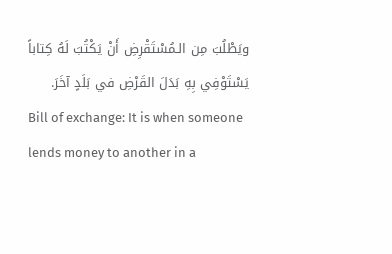ويَطْلُبَ مِن الـمُسْتَقْرِضِ أَنْ يَكْتُبَ لَهُ كِتاباً يَسْتَوْفِي بِهِ بَدَلَ القَرْضِ في بَلَدٍ آخَرَ.
Bill of exchange: It is when someone lends money to another in a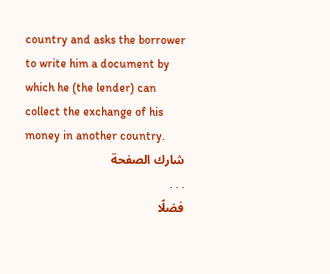country and asks the borrower to write him a document by which he (the lender) can collect the exchange of his money in another country.
شارك الصفحة
. . .
فضلًا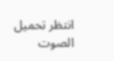انتظر تحميل الصوت